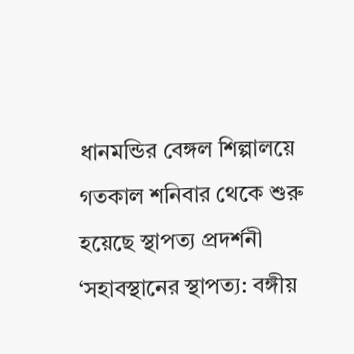ধানমন্ডির বেঙ্গল শিল্পালয়ে গতকাল শনিবার থেকে শুরু হয়েছে স্থাপত্য প্রদর্শনী ‘সহাবস্থানের স্থাপত্য: বঙ্গীয়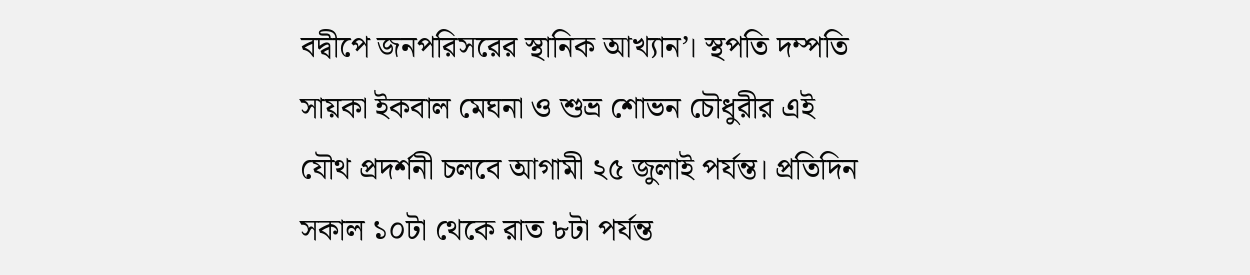বদ্বীপে জনপরিসরের স্থানিক আখ্যান’। স্থপতি দম্পতি সায়কা ইকবাল মেঘনা ও শুভ্র শোভন চৌধুরীর এই যৌথ প্রদর্শনী চলবে আগামী ২৫ জুলাই পর্যন্ত। প্রতিদিন সকাল ১০টা থেকে রাত ৮টা পর্যন্ত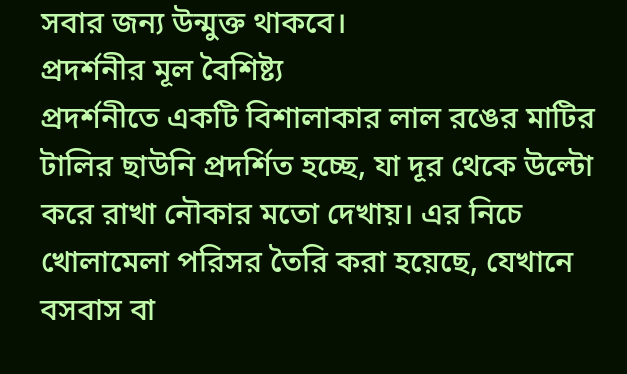সবার জন্য উন্মুক্ত থাকবে।
প্রদর্শনীর মূল বৈশিষ্ট্য
প্রদর্শনীতে একটি বিশালাকার লাল রঙের মাটির টালির ছাউনি প্রদর্শিত হচ্ছে, যা দূর থেকে উল্টো করে রাখা নৌকার মতো দেখায়। এর নিচে খোলামেলা পরিসর তৈরি করা হয়েছে, যেখানে বসবাস বা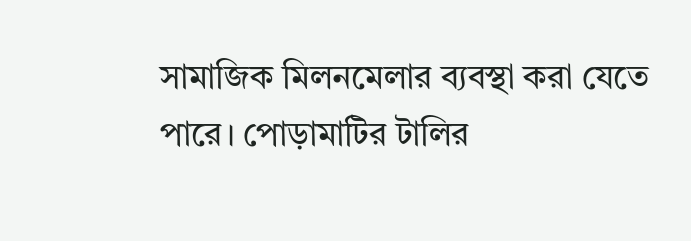সামাজিক মিলনমেলার ব্যবস্থা করা যেতে পারে। পোড়ামাটির টালির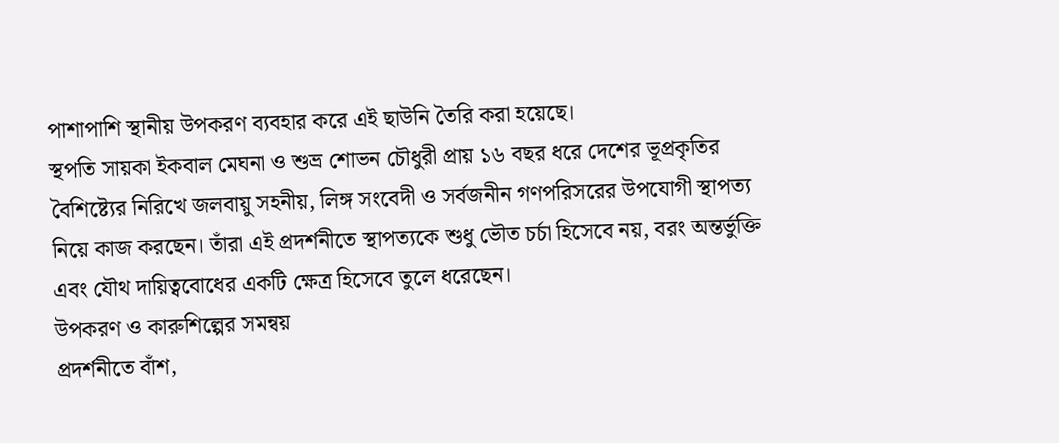পাশাপাশি স্থানীয় উপকরণ ব্যবহার করে এই ছাউনি তৈরি করা হয়েছে।
স্থপতি সায়কা ইকবাল মেঘনা ও শুভ্র শোভন চৌধুরী প্রায় ১৬ বছর ধরে দেশের ভূপ্রকৃতির বৈশিষ্ট্যের নিরিখে জলবায়ু সহনীয়, লিঙ্গ সংবেদী ও সর্বজনীন গণপরিসরের উপযোগী স্থাপত্য নিয়ে কাজ করছেন। তাঁরা এই প্রদর্শনীতে স্থাপত্যকে শুধু ভৌত চর্চা হিসেবে নয়, বরং অন্তর্ভুক্তি এবং যৌথ দায়িত্ববোধের একটি ক্ষেত্র হিসেবে তুলে ধরেছেন।
উপকরণ ও কারুশিল্পের সমন্বয়
প্রদর্শনীতে বাঁশ,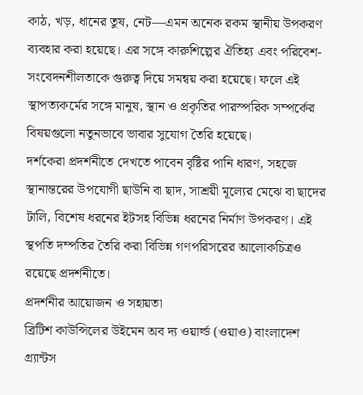কাঠ, খড়, ধানের তুষ, নেট—এমন অনেক রকম স্থানীয় উপকরণ ব্যবহার করা হয়েছে। এর সঙ্গে কারুশিল্পের ঐতিহ্য এবং পরিবেশ-সংবেদনশীলতাকে গুরুত্ব দিয়ে সমন্বয় করা হয়েছে। ফলে এই স্থাপত্যকর্মের সঙ্গে মানুষ, স্থান ও প্রকৃতির পারস্পরিক সম্পর্কের বিষয়গুলো নতুনভাবে ভাবার সুযোগ তৈরি হয়েছে।
দর্শকেরা প্রদর্শনীতে দেখতে পাবেন বৃষ্টির পানি ধারণ, সহজে স্থানান্তরের উপযোগী ছাউনি বা ছাদ, সাশ্রয়ী মূল্যের মেঝে বা ছাদের টালি, বিশেষ ধরনের ইটসহ বিভিন্ন ধরনের নির্মাণ উপকরণ। এই স্থপতি দম্পতির তৈরি করা বিভিন্ন গণপরিসরের আলোকচিত্রও রয়েছে প্রদর্শনীতে।
প্রদর্শনীর আয়োজন ও সহায়তা
ব্রিটিশ কাউন্সিলের উইমেন অব দ্য ওয়ার্ল্ড (ওয়াও) বাংলাদেশ গ্র্যান্টস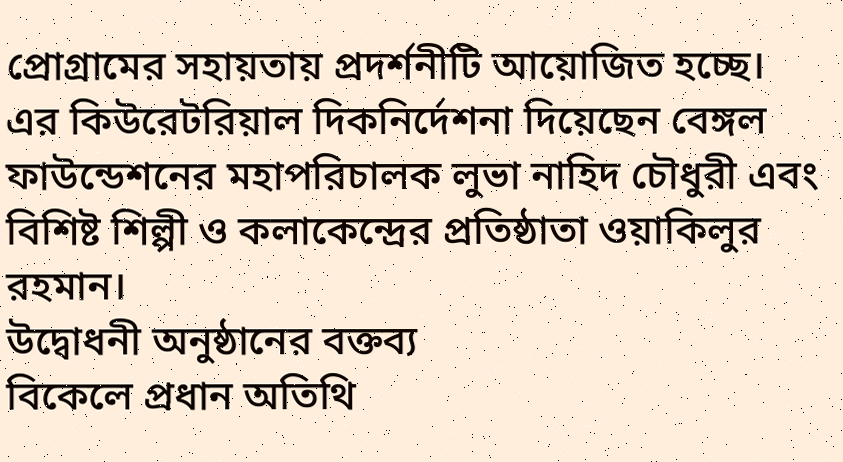প্রোগ্রামের সহায়তায় প্রদর্শনীটি আয়োজিত হচ্ছে। এর কিউরেটরিয়াল দিকনির্দেশনা দিয়েছেন বেঙ্গল ফাউন্ডেশনের মহাপরিচালক লুভা নাহিদ চৌধুরী এবং বিশিষ্ট শিল্পী ও কলাকেন্দ্রের প্রতিষ্ঠাতা ওয়াকিলুর রহমান।
উদ্বোধনী অনুষ্ঠানের বক্তব্য
বিকেলে প্রধান অতিথি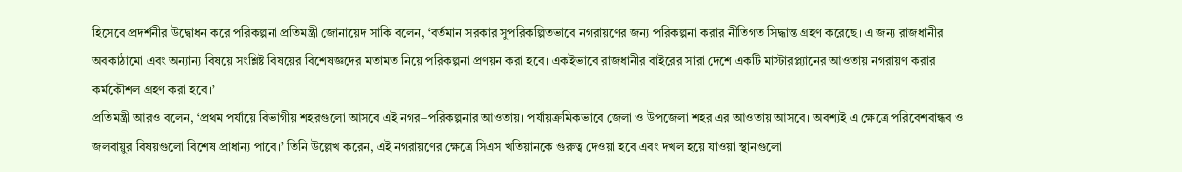হিসেবে প্রদর্শনীর উদ্বোধন করে পরিকল্পনা প্রতিমন্ত্রী জোনায়েদ সাকি বলেন, ‘বর্তমান সরকার সুপরিকল্পিতভাবে নগরায়ণের জন্য পরিকল্পনা করার নীতিগত সিদ্ধান্ত গ্রহণ করেছে। এ জন্য রাজধানীর অবকাঠামো এবং অন্যান্য বিষয়ে সংশ্লিষ্ট বিষয়ের বিশেষজ্ঞদের মতামত নিয়ে পরিকল্পনা প্রণয়ন করা হবে। একইভাবে রাজধানীর বাইরের সারা দেশে একটি মাস্টারপ্ল্যানের আওতায় নগরায়ণ করার কর্মকৌশল গ্রহণ করা হবে।’
প্রতিমন্ত্রী আরও বলেন, ‘প্রথম পর্যায়ে বিভাগীয় শহরগুলো আসবে এই নগর–পরিকল্পনার আওতায়। পর্যায়ক্রমিকভাবে জেলা ও উপজেলা শহর এর আওতায় আসবে। অবশ্যই এ ক্ষেত্রে পরিবেশবান্ধব ও জলবায়ুর বিষয়গুলো বিশেষ প্রাধান্য পাবে।’ তিনি উল্লেখ করেন, এই নগরায়ণের ক্ষেত্রে সিএস খতিয়ানকে গুরুত্ব দেওয়া হবে এবং দখল হয়ে যাওয়া স্থানগুলো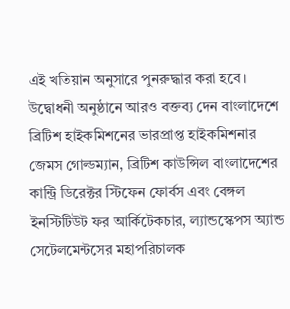এই খতিয়ান অনুসারে পুনরুদ্ধার করা হবে।
উদ্বোধনী অনুষ্ঠানে আরও বক্তব্য দেন বাংলাদেশে ব্রিটিশ হাইকমিশনের ভারপ্রাপ্ত হাইকমিশনার জেমস গোল্ডম্যান, ব্রিটিশ কাউন্সিল বাংলাদেশের কান্ট্রি ডিরেক্টর স্টিফেন ফোর্বস এবং বেঙ্গল ইনস্টিটিউট ফর আর্কিটেকচার, ল্যান্ডস্কেপস অ্যান্ড সেটেলমেন্টসের মহাপরিচালক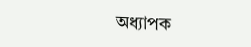অধ্যাপক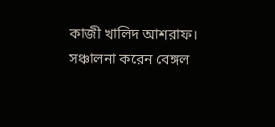কাজী খালিদ আশরাফ। সঞ্চালনা করেন বেঙ্গল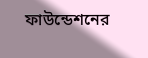ফাউন্ডেশনের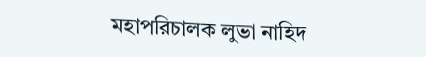মহাপরিচালক লুভা নাহিদ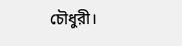চৌধুরী।